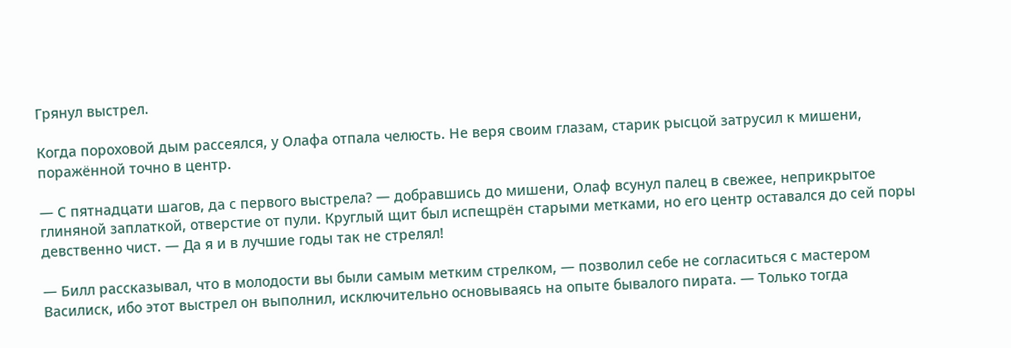Грянул выстрел.

Когда пороховой дым рассеялся, у Олафа отпала челюсть. Не веря своим глазам, старик рысцой затрусил к мишени, поражённой точно в центр.

— С пятнадцати шагов, да с первого выстрела? — добравшись до мишени, Олаф всунул палец в свежее, неприкрытое глиняной заплаткой, отверстие от пули. Круглый щит был испещрён старыми метками, но его центр оставался до сей поры девственно чист. — Да я и в лучшие годы так не стрелял!

— Билл рассказывал, что в молодости вы были самым метким стрелком, — позволил себе не согласиться с мастером Василиск, ибо этот выстрел он выполнил, исключительно основываясь на опыте бывалого пирата. — Только тогда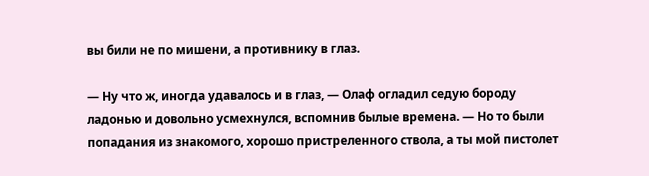вы били не по мишени, а противнику в глаз.

— Ну что ж, иногда удавалось и в глаз, — Олаф огладил седую бороду ладонью и довольно усмехнулся, вспомнив былые времена. — Но то были попадания из знакомого, хорошо пристреленного ствола, а ты мой пистолет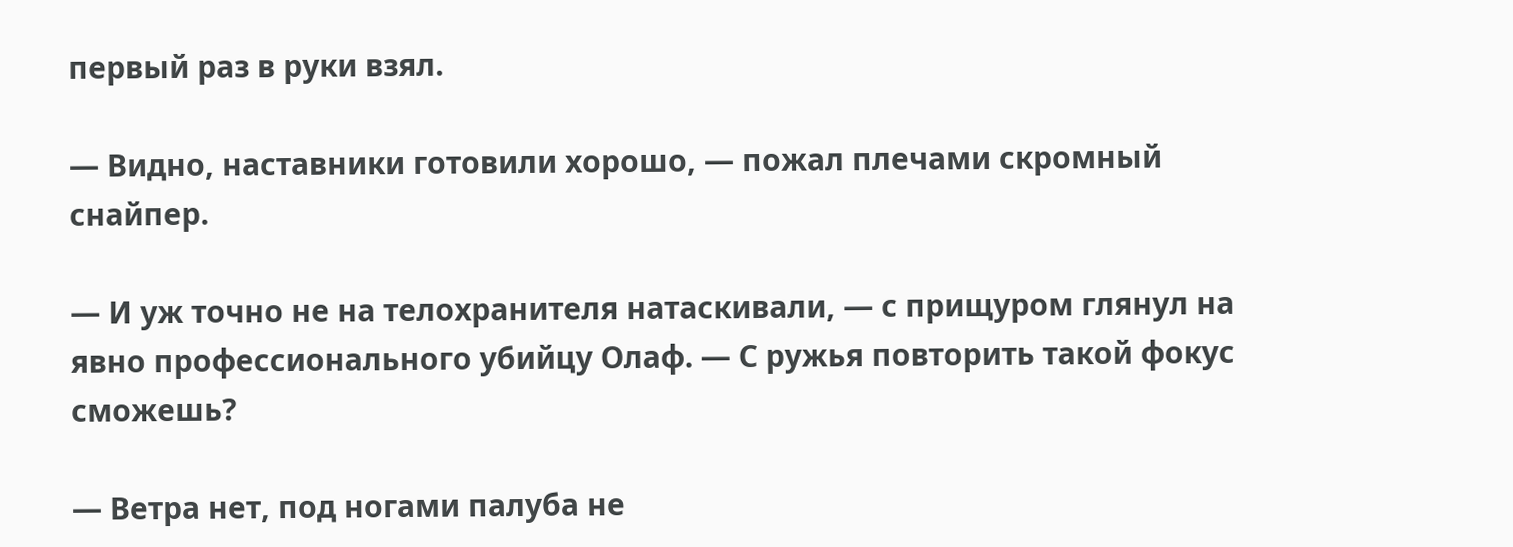первый раз в руки взял.

— Видно, наставники готовили хорошо, — пожал плечами скромный снайпер.

— И уж точно не на телохранителя натаскивали, — с прищуром глянул на явно профессионального убийцу Олаф. — С ружья повторить такой фокус сможешь?

— Ветра нет, под ногами палуба не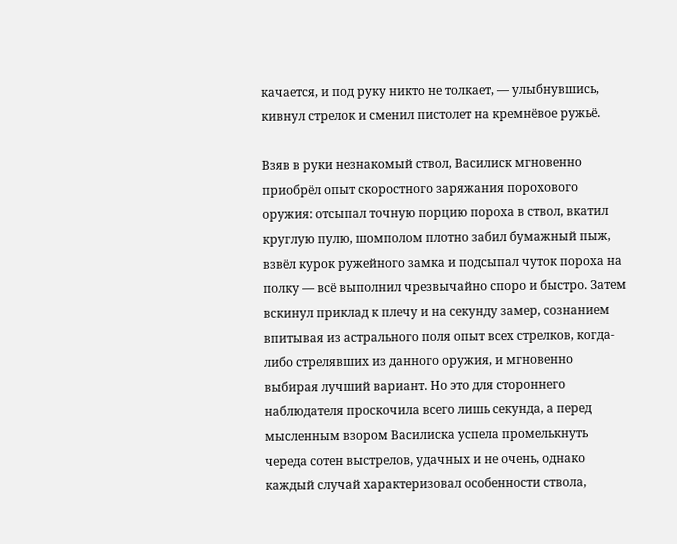качается, и под руку никто не толкает, — улыбнувшись, кивнул стрелок и сменил пистолет на кремнёвое ружьё.

Взяв в руки незнакомый ствол, Василиск мгновенно приобрёл опыт скоростного заряжания порохового оружия: отсыпал точную порцию пороха в ствол, вкатил круглую пулю, шомполом плотно забил бумажный пыж, взвёл курок ружейного замка и подсыпал чуток пороха на полку — всё выполнил чрезвычайно споро и быстро. Затем вскинул приклад к плечу и на секунду замер, сознанием впитывая из астрального поля опыт всех стрелков, когда-либо стрелявших из данного оружия, и мгновенно выбирая лучший вариант. Но это для стороннего наблюдателя проскочила всего лишь секунда, а перед мысленным взором Василиска успела промелькнуть череда сотен выстрелов, удачных и не очень, однако каждый случай характеризовал особенности ствола,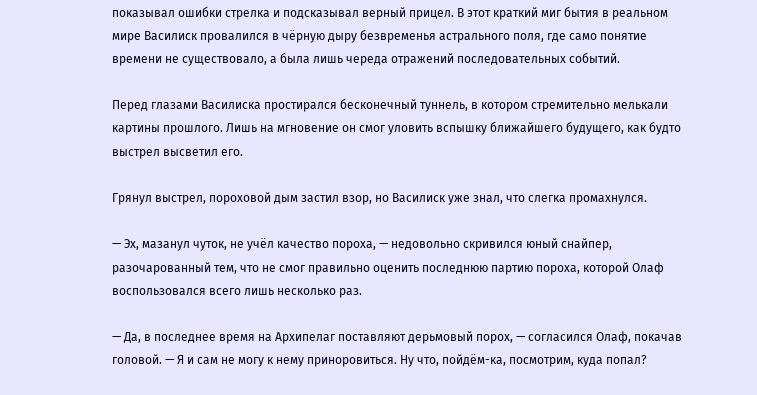показывал ошибки стрелка и подсказывал верный прицел. В этот краткий миг бытия в реальном мире Василиск провалился в чёрную дыру безвременья астрального поля, где само понятие времени не существовало, а была лишь череда отражений последовательных событий.

Перед глазами Василиска простирался бесконечный туннель, в котором стремительно мелькали картины прошлого. Лишь на мгновение он смог уловить вспышку ближайшего будущего, как будто выстрел высветил его.

Грянул выстрел, пороховой дым застил взор, но Василиск уже знал, что слегка промахнулся.

— Эх, мазанул чуток, не учёл качество пороха, — недовольно скривился юный снайпер, разочарованный тем, что не смог правильно оценить последнюю партию пороха, которой Олаф воспользовался всего лишь несколько раз.

— Да, в последнее время на Архипелаг поставляют дерьмовый порох, — согласился Олаф, покачав головой. — Я и сам не могу к нему приноровиться. Ну что, пойдём-ка, посмотрим, куда попал?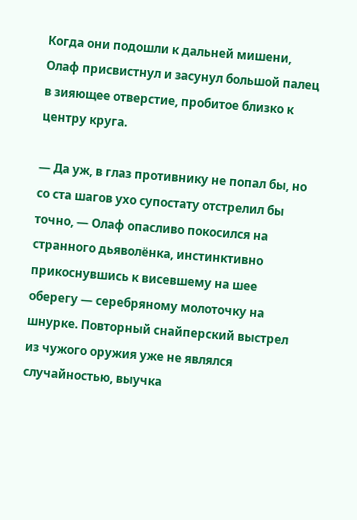Когда они подошли к дальней мишени, Олаф присвистнул и засунул большой палец в зияющее отверстие, пробитое близко к центру круга.

— Да уж, в глаз противнику не попал бы, но со ста шагов ухо супостату отстрелил бы точно, — Олаф опасливо покосился на странного дьяволёнка, инстинктивно прикоснувшись к висевшему на шее оберегу — серебряному молоточку на шнурке. Повторный снайперский выстрел из чужого оружия уже не являлся случайностью, выучка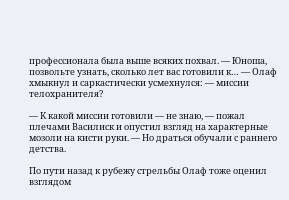профессионала была выше всяких похвал. — Юноша, позвольте узнать, сколько лет вас готовили к… — Олаф хмыкнул и саркастически усмехнулся: — миссии телохранителя?

— К какой миссии готовили — не знаю, — пожал плечами Василиск и опустил взгляд на характерные мозоли на кисти руки. — Но драться обучали с раннего детства.

По пути назад к рубежу стрельбы Олаф тоже оценил взглядом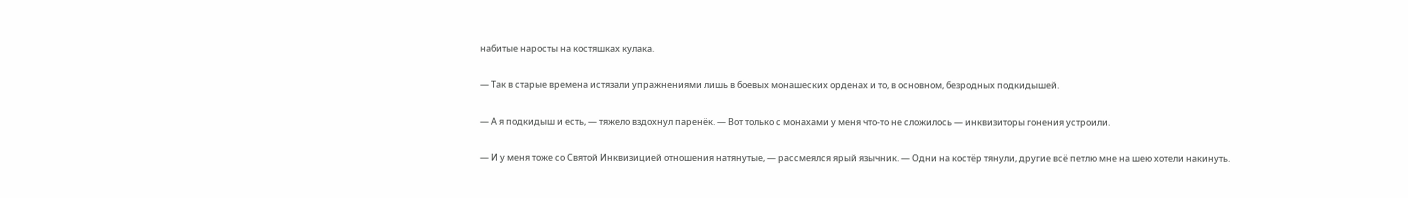набитые наросты на костяшках кулака.

— Так в старые времена истязали упражнениями лишь в боевых монашеских орденах и то, в основном, безродных подкидышей.

— А я подкидыш и есть, — тяжело вздохнул паренёк. — Вот только с монахами у меня что-то не сложилось — инквизиторы гонения устроили.

— И у меня тоже со Святой Инквизицией отношения натянутые, — рассмеялся ярый язычник. — Одни на костёр тянули, другие всё петлю мне на шею хотели накинуть.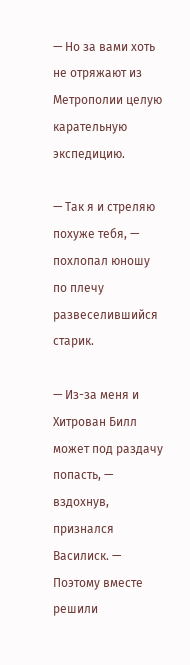— Но за вами хоть не отряжают из Метрополии целую карательную экспедицию.

— Так я и стреляю похуже тебя, — похлопал юношу по плечу развеселившийся старик.

— Из-за меня и Хитрован Билл может под раздачу попасть, — вздохнув, признался Василиск. — Поэтому вместе решили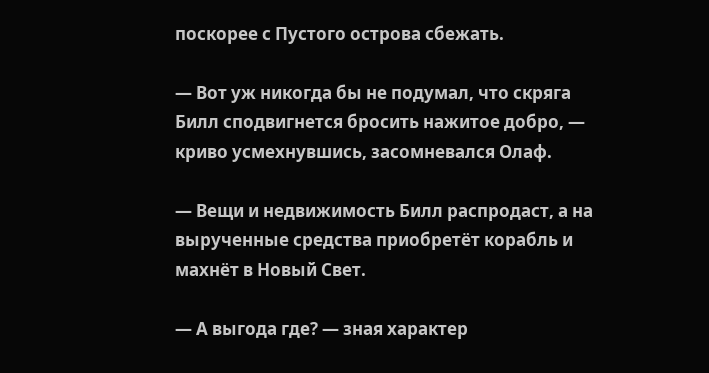поскорее с Пустого острова сбежать.

— Вот уж никогда бы не подумал, что скряга Билл сподвигнется бросить нажитое добро, — криво усмехнувшись, засомневался Олаф.

— Вещи и недвижимость Билл распродаст, а на вырученные средства приобретёт корабль и махнёт в Новый Свет.

— А выгода где? — зная характер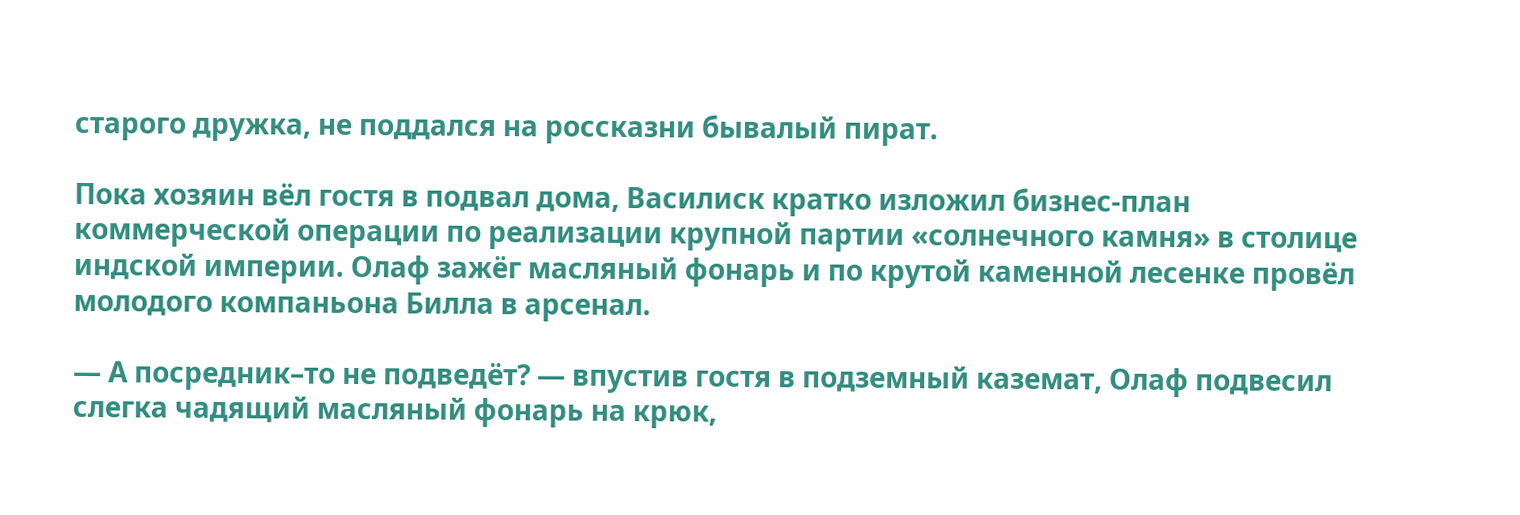старого дружка, не поддался на россказни бывалый пират.

Пока хозяин вёл гостя в подвал дома, Василиск кратко изложил бизнес-план коммерческой операции по реализации крупной партии «солнечного камня» в столице индской империи. Олаф зажёг масляный фонарь и по крутой каменной лесенке провёл молодого компаньона Билла в арсенал.

— А посредник–то не подведёт? — впустив гостя в подземный каземат, Олаф подвесил слегка чадящий масляный фонарь на крюк,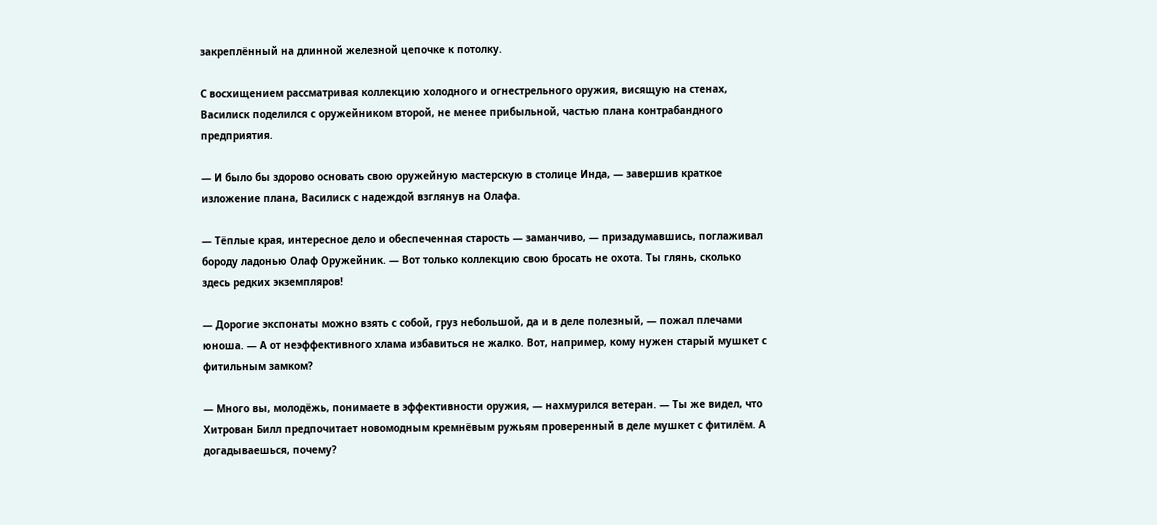закреплённый на длинной железной цепочке к потолку.

С восхищением рассматривая коллекцию холодного и огнестрельного оружия, висящую на стенах, Василиск поделился с оружейником второй, не менее прибыльной, частью плана контрабандного предприятия.

— И было бы здорово основать свою оружейную мастерскую в столице Инда, — завершив краткое изложение плана, Василиск с надеждой взглянув на Олафа.

— Тёплые края, интересное дело и обеспеченная старость — заманчиво, — призадумавшись, поглаживал бороду ладонью Олаф Оружейник. — Вот только коллекцию свою бросать не охота. Ты глянь, сколько здесь редких экземпляров!

— Дорогие экспонаты можно взять с собой, груз небольшой, да и в деле полезный, — пожал плечами юноша. — А от неэффективного хлама избавиться не жалко. Вот, например, кому нужен старый мушкет с фитильным замком?

— Много вы, молодёжь, понимаете в эффективности оружия, — нахмурился ветеран. — Ты же видел, что Хитрован Билл предпочитает новомодным кремнёвым ружьям проверенный в деле мушкет с фитилём. А догадываешься, почему?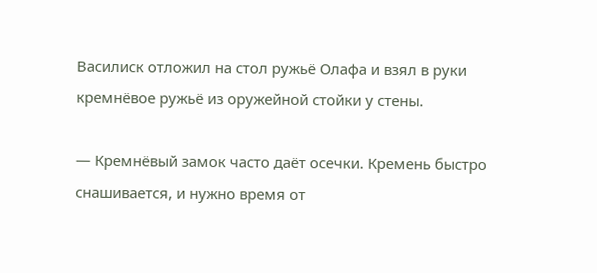Василиск отложил на стол ружьё Олафа и взял в руки кремнёвое ружьё из оружейной стойки у стены.

— Кремнёвый замок часто даёт осечки. Кремень быстро снашивается, и нужно время от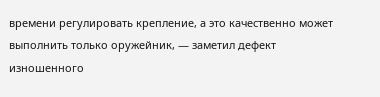времени регулировать крепление, а это качественно может выполнить только оружейник, — заметил дефект изношенного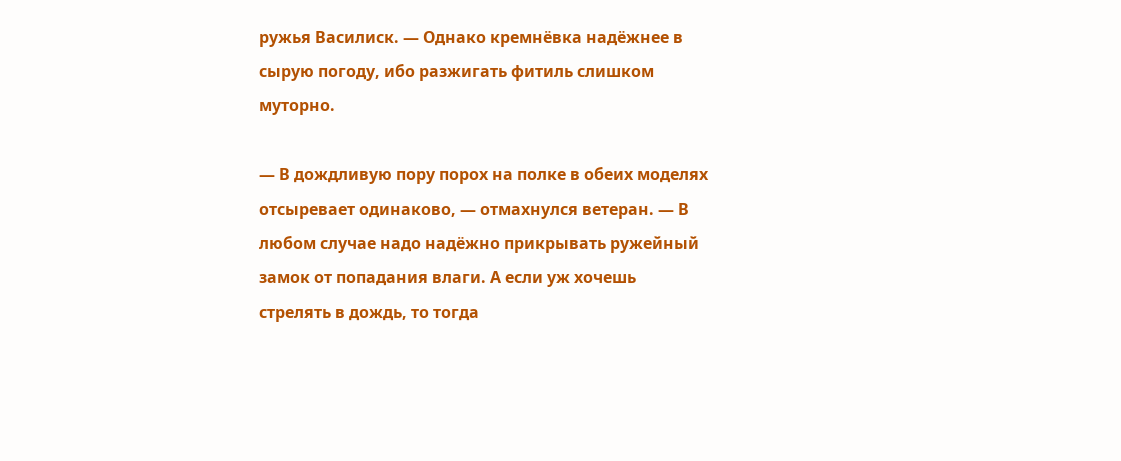ружья Василиск. — Однако кремнёвка надёжнее в сырую погоду, ибо разжигать фитиль слишком муторно.

— В дождливую пору порох на полке в обеих моделях отсыревает одинаково, — отмахнулся ветеран. — В любом случае надо надёжно прикрывать ружейный замок от попадания влаги. А если уж хочешь стрелять в дождь, то тогда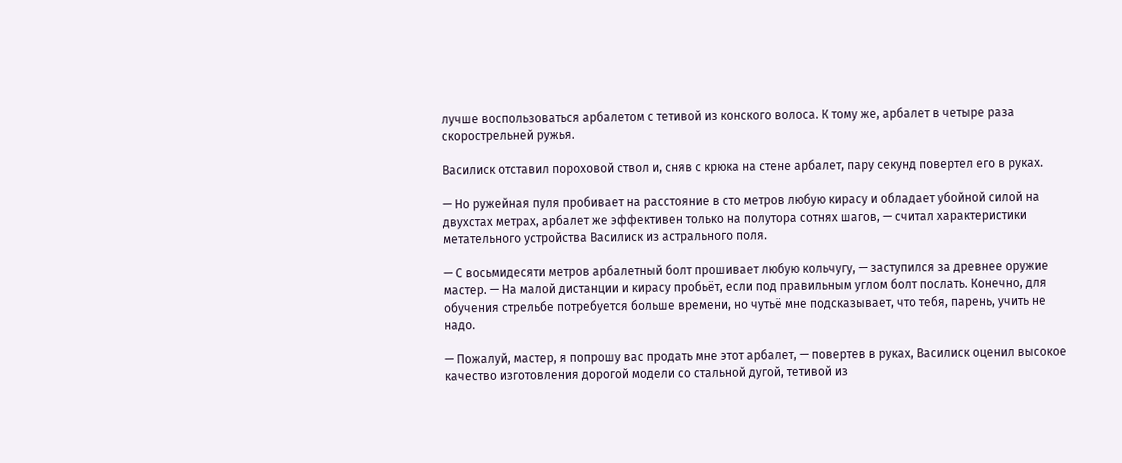лучше воспользоваться арбалетом с тетивой из конского волоса. К тому же, арбалет в четыре раза скорострельней ружья.

Василиск отставил пороховой ствол и, сняв с крюка на стене арбалет, пару секунд повертел его в руках.

— Но ружейная пуля пробивает на расстояние в сто метров любую кирасу и обладает убойной силой на двухстах метрах, арбалет же эффективен только на полутора сотнях шагов, — считал характеристики метательного устройства Василиск из астрального поля.

— С восьмидесяти метров арбалетный болт прошивает любую кольчугу, — заступился за древнее оружие мастер. — На малой дистанции и кирасу пробьёт, если под правильным углом болт послать. Конечно, для обучения стрельбе потребуется больше времени, но чутьё мне подсказывает, что тебя, парень, учить не надо.

— Пожалуй, мастер, я попрошу вас продать мне этот арбалет, — повертев в руках, Василиск оценил высокое качество изготовления дорогой модели со стальной дугой, тетивой из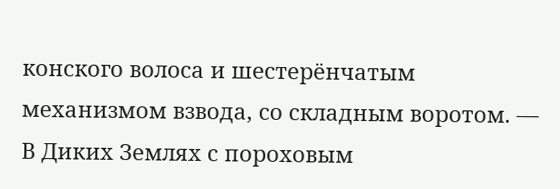конского волоса и шестерёнчатым механизмом взвода, со складным воротом. — В Диких Землях с пороховым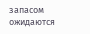запасом ожидаются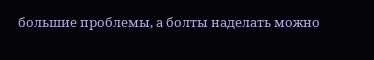большие проблемы, а болты наделать можно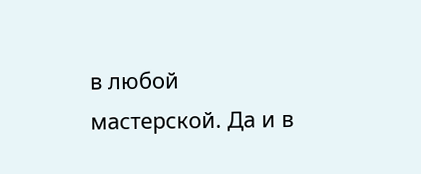в любой мастерской. Да и в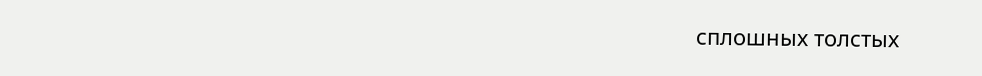сплошных толстых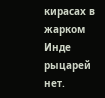кирасах в жарком Инде рыцарей нет.